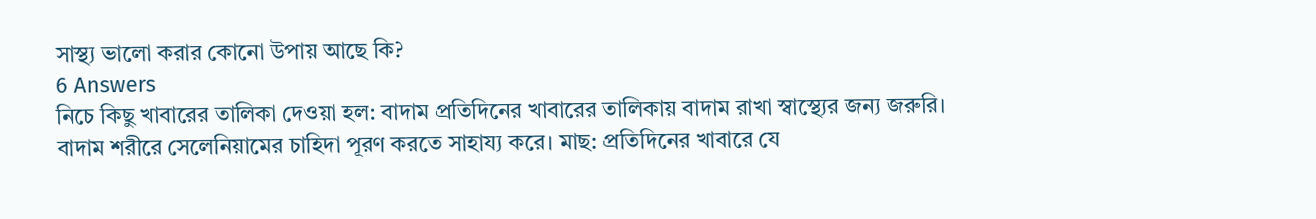সাস্থ্য ভালো করার কোনো উপায় আছে কি?
6 Answers
নিচে কিছু খাবারের তালিকা দেওয়া হল: বাদাম প্রতিদিনের খাবারের তালিকায় বাদাম রাখা স্বাস্থ্যের জন্য জরুরি। বাদাম শরীরে সেলেনিয়ামের চাহিদা পূরণ করতে সাহায্য করে। মাছ: প্রতিদিনের খাবারে যে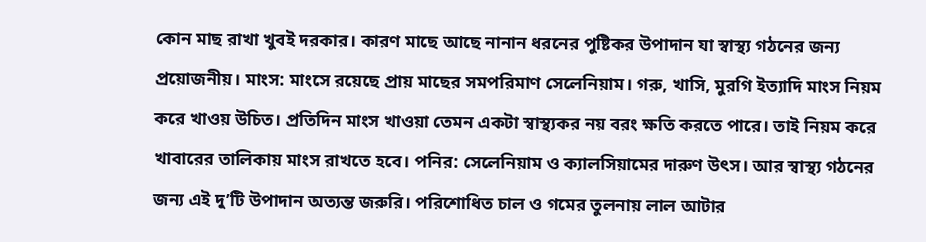কোন মাছ রাখা খুবই দরকার। কারণ মাছে আছে নানান ধরনের পুষ্টিকর উপাদান যা স্বাস্থ্য গঠনের জন্য প্রয়োজনীয়। মাংস: মাংসে রয়েছে প্রায় মাছের সমপরিমাণ সেলেনিয়াম। গরু, খাসি, মুরগি ইত্যাদি মাংস নিয়ম করে খাওয় উচিত। প্রতিদিন মাংস খাওয়া তেমন একটা স্বাস্থ্যকর নয় বরং ক্ষতি করতে পারে। তাই নিয়ম করে খাবারের তালিকায় মাংস রাখতে হবে। পনির: সেলেনিয়াম ও ক্যালসিয়ামের দারুণ উৎস। আর স্বাস্থ্য গঠনের জন্য এই দু’টি উপাদান অত্যন্ত জরুরি। পরিশোধিত চাল ও গমের তুলনায় লাল আটার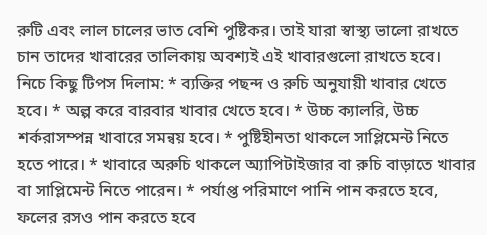রুটি এবং লাল চালের ভাত বেশি পুষ্টিকর। তাই যারা স্বাস্থ্য ভালো রাখতে চান তাদের খাবারের তালিকায় অবশ্যই এই খাবারগুলো রাখতে হবে।
নিচে কিছু টিপস দিলাম: * ব্যক্তির পছন্দ ও রুচি অনুযায়ী খাবার খেতে হবে। * অল্প করে বারবার খাবার খেতে হবে। * উচ্চ ক্যালরি, উচ্চ শর্করাসম্পন্ন খাবারে সমন্বয় হবে। * পুষ্টিহীনতা থাকলে সাপ্লিমেন্ট নিতে হতে পারে। * খাবারে অরুচি থাকলে অ্যাপিটাইজার বা রুচি বাড়াতে খাবার বা সাপ্লিমেন্ট নিতে পারেন। * পর্যাপ্ত পরিমাণে পানি পান করতে হবে, ফলের রসও পান করতে হবে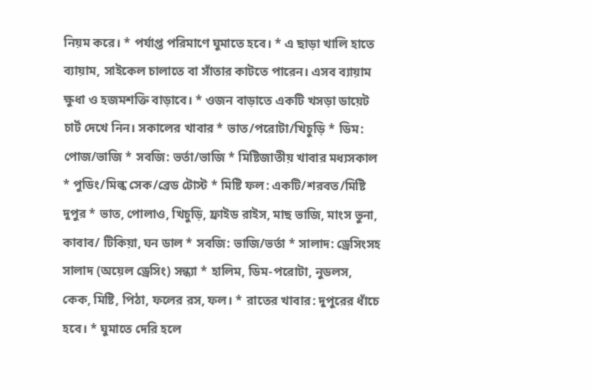নিয়ম করে। * পর্যাপ্ত পরিমাণে ঘুমাতে হবে। * এ ছাড়া খালি হাতে ব্যায়াম, সাইকেল চালাতে বা সাঁতার কাটতে পারেন। এসব ব্যায়াম ক্ষুধা ও হজমশক্তি বাড়াবে। * ওজন বাড়াতে একটি খসড়া ডায়েট চার্ট দেখে নিন। সকালের খাবার * ভাত/পরোটা/খিচুড়ি * ডিম: পোজ/ভাজি * সবজি: ভর্তা/ভাজি * মিষ্টিজাতীয় খাবার মধ্যসকাল * পুডিং/মিল্ক সেক/ব্রেড টোস্ট * মিষ্টি ফল: একটি/শরবত/মিষ্টি দুপুর * ভাত, পোলাও, খিচুড়ি, ফ্রাইড রাইস, মাছ ভাজি, মাংস ভুনা, কাবাব/ টিকিয়া, ঘন ডাল * সবজি: ভাজি/ভর্তা * সালাদ: ড্রেসিংসহ সালাদ (অয়েল ড্রেসিং) সন্ধ্যা * হালিম, ডিম-পরোটা, নুডলস, কেক, মিষ্টি, পিঠা, ফলের রস, ফল। * রাতের খাবার: দুপুরের ধাঁচে হবে। * ঘুমাতে দেরি হলে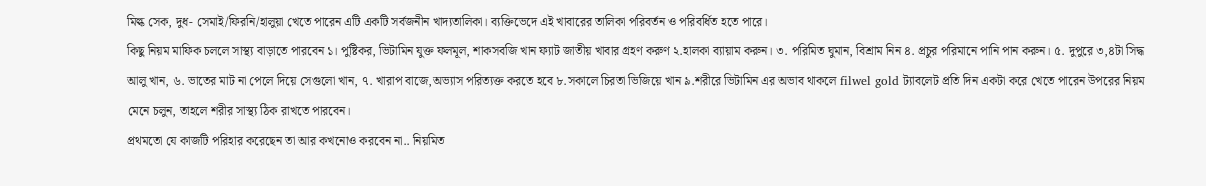মিল্ক সেক, দুধ- সেমাই/ফিরনি/হালুয়া খেতে পারেন এটি একটি সর্বজনীন খাদ্যতালিকা। ব্যক্তিভেদে এই খাবারের তালিকা পরিবর্তন ও পরিবর্ধিত হতে পারে।
কিছু নিয়ম মাফিক চললে সাস্থ্য বাড়াতে পারবেন ১। পুষ্টিকর, ভিটামিন যুক্ত ফলমূল, শাকসবজি খান ফ্যাট জাতীয় খাবার গ্রহণ করুণ ২.হালকা ব্যায়াম করুন। ৩. পরিমিত ঘুমান, বিশ্রাম নিন ৪. প্রচুর পরিমানে পানি পান করুন। ৫. দুপুরে ৩,৪টা সিদ্ধ আলু খান, ৬. ভাতের মাট না পেলে দিয়ে সেগুলো খান, ৭. খারাপ বাজে,অভ্যাস পরিত্যক্ত করতে হবে ৮.সকালে চিরতা ভিজিয়ে খান ৯.শরীরে ভিটামিন এর অভাব থাকলে filwel gold ট্যাবলেট প্রতি দিন একটা করে খেতে পারেন উপরের নিয়ম মেনে চলুন, তাহলে শরীর সাস্থ্য ঠিক রাখতে পারবেন।
প্রথমতো যে কাজটি পরিহার করেছেন তা আর কখনোও করবেন না.. নিয়মিত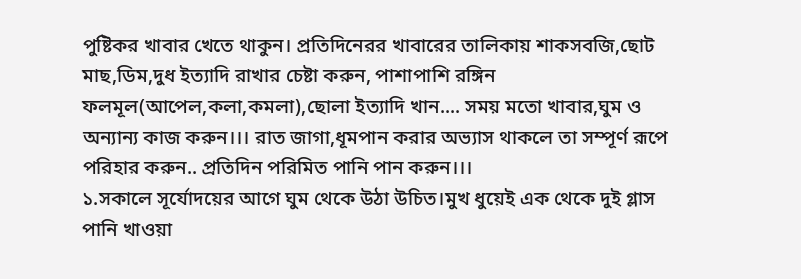পুষ্টিকর খাবার খেতে থাকুন। প্রতিদিনেরর খাবারের তালিকায় শাকসবজি,ছোট মাছ,ডিম,দুধ ইত্যাদি রাখার চেষ্টা করুন, পাশাপাশি রঙ্গিন ফলমূল(আপেল,কলা,কমলা),ছোলা ইত্যাদি খান.... সময় মতো খাবার,ঘুম ও অন্যান্য কাজ করুন।।। রাত জাগা,ধূমপান করার অভ্যাস থাকলে তা সম্পূর্ণ রূপে পরিহার করুন.. প্রতিদিন পরিমিত পানি পান করুন।।।
১.সকালে সূর্যোদয়ের আগে ঘুম থেকে উঠা উচিত।মুখ ধুয়েই এক থেকে দুই গ্লাস পানি খাওয়া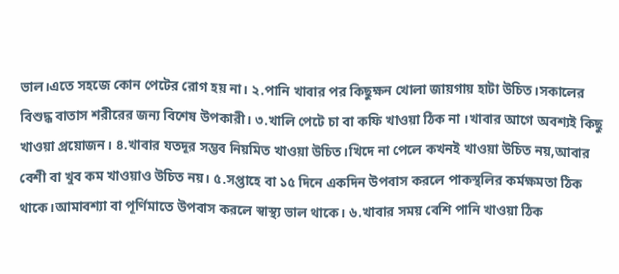ভাল।এতে সহজে কোন পেটের রোগ হয় না। ২.পানি খাবার পর কিছুক্ষন খোলা জায়গায় হাটা উচিত।সকালের বিশুদ্ধ বাতাস শরীরের জন্য বিশেষ উপকারী। ৩.খালি পেটে চা বা কফি খাওয়া ঠিক না ।খাবার আগে অবশ্যই কিছু খাওয়া প্রয়োজন। ৪.খাবার যতদূর সম্ভব নিয়মিত খাওয়া উচিত।খিদে না পেলে কখনই খাওয়া উচিত নয়,আবার বেশী বা খুব কম খাওয়াও উচিত নয়। ৫.সপ্তাহে বা ১৫ দিনে একদিন উপবাস করলে পাকস্থলির কর্মক্ষমতা ঠিক থাকে।আমাবশ্যা বা পূর্ণিমাতে উপবাস করলে স্বাস্থ্য ভাল থাকে। ৬.খাবার সময় বেশি পানি খাওয়া ঠিক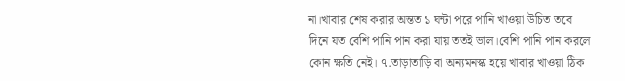না।খাবার শেষ করার অন্তত ১ ঘন্টা পরে পানি খাওয়া উচিত তবে দিনে যত বেশি পানি পান করা যায় ততই ভাল।বেশি পানি পান করলে কোন ক্ষতি নেই। ৭.তাড়াতাড়ি বা অন্যমনস্ক হয়ে খাবার খাওয়া ঠিক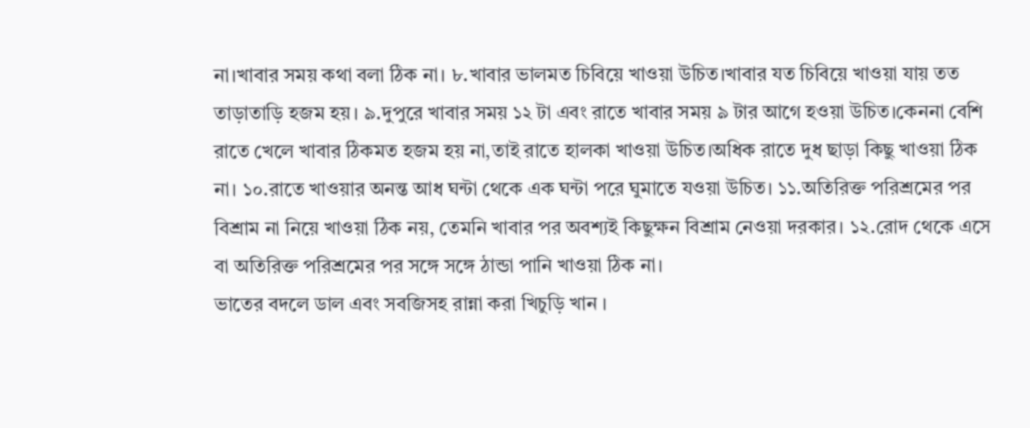না।খাবার সময় কথা বলা ঠিক না। ৮.খাবার ভালমত চিবিয়ে খাওয়া উচিত।খাবার যত চিবিয়ে খাওয়া যায় তত তাড়াতাড়ি হজম হয়। ৯.দুপুরে খাবার সময় ১২ টা এবং রাতে খাবার সময় ৯ টার আগে হওয়া উচিত।কেননা বেশি রাতে খেলে খাবার ঠিকমত হজম হয় না,তাই রাতে হালকা খাওয়া উচিত।অধিক রাতে দুধ ছাড়া কিছু খাওয়া ঠিক না। ১০.রাতে খাওয়ার অনন্ত আধ ঘন্টা থেকে এক ঘন্টা পরে ঘুমাতে যওয়া উচিত। ১১.অতিরিক্ত পরিশ্রমের পর বিশ্রাম না নিয়ে খাওয়া ঠিক নয়, তেমনি খাবার পর অবশ্যই কিছুক্ষন বিশ্রাম নেওয়া দরকার। ১২.রোদ থেকে এসে বা অতিরিক্ত পরিশ্রমের পর সঙ্গে সঙ্গে ঠান্ডা পানি খাওয়া ঠিক না।
ভাতের বদলে ডাল এবং সবজিসহ রান্না করা খিচুড়ি খান ।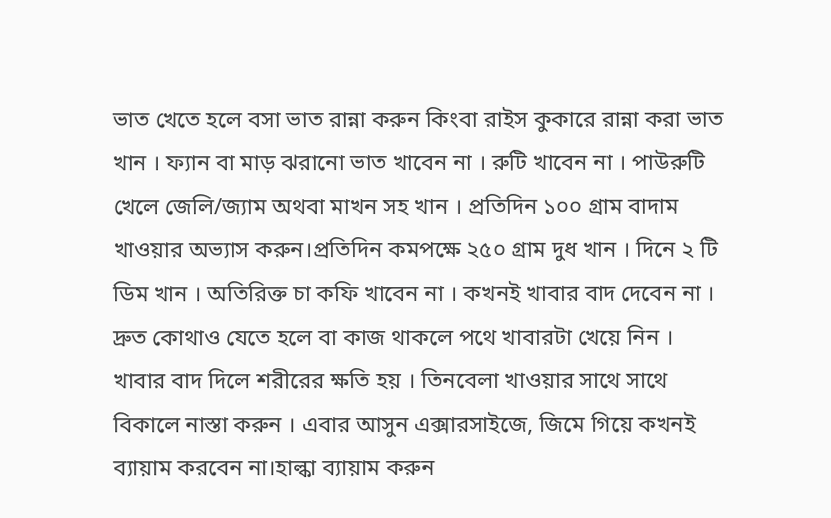ভাত খেতে হলে বসা ভাত রান্না করুন কিংবা রাইস কুকারে রান্না করা ভাত খান । ফ্যান বা মাড় ঝরানো ভাত খাবেন না । রুটি খাবেন না । পাউরুটি খেলে জেলি/জ্যাম অথবা মাখন সহ খান । প্রতিদিন ১০০ গ্রাম বাদাম খাওয়ার অভ্যাস করুন।প্রতিদিন কমপক্ষে ২৫০ গ্রাম দুধ খান । দিনে ২ টি ডিম খান । অতিরিক্ত চা কফি খাবেন না । কখনই খাবার বাদ দেবেন না । দ্রুত কোথাও যেতে হলে বা কাজ থাকলে পথে খাবারটা খেয়ে নিন । খাবার বাদ দিলে শরীরের ক্ষতি হয় । তিনবেলা খাওয়ার সাথে সাথে বিকালে নাস্তা করুন । এবার আসুন এক্সারসাইজে, জিমে গিয়ে কখনই ব্যায়াম করবেন না।হাল্কা ব্যায়াম করুন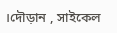।দৌড়ান , সাইকেল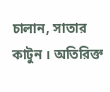চালান, সাতার কাটুন । অতিরিক্ত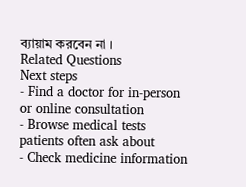ব্যায়াম করবেন না ।
Related Questions
Next steps
- Find a doctor for in-person or online consultation
- Browse medical tests patients often ask about
- Check medicine information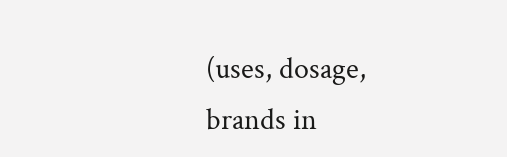(uses, dosage, brands in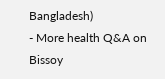Bangladesh)
- More health Q&A on Bissoy